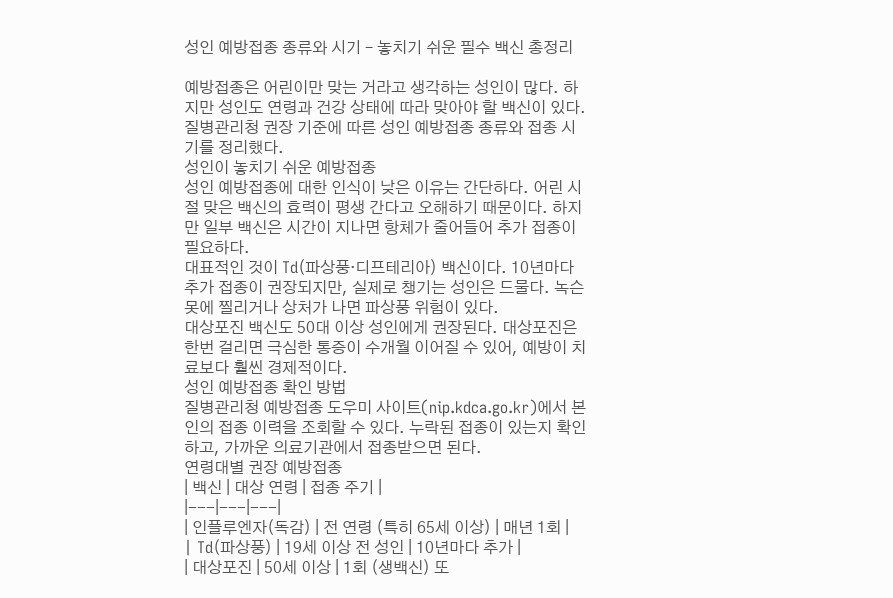성인 예방접종 종류와 시기 – 놓치기 쉬운 필수 백신 총정리

예방접종은 어린이만 맞는 거라고 생각하는 성인이 많다. 하지만 성인도 연령과 건강 상태에 따라 맞아야 할 백신이 있다. 질병관리청 권장 기준에 따른 성인 예방접종 종류와 접종 시기를 정리했다.
성인이 놓치기 쉬운 예방접종
성인 예방접종에 대한 인식이 낮은 이유는 간단하다. 어린 시절 맞은 백신의 효력이 평생 간다고 오해하기 때문이다. 하지만 일부 백신은 시간이 지나면 항체가 줄어들어 추가 접종이 필요하다.
대표적인 것이 Td(파상풍·디프테리아) 백신이다. 10년마다 추가 접종이 권장되지만, 실제로 챙기는 성인은 드물다. 녹슨 못에 찔리거나 상처가 나면 파상풍 위험이 있다.
대상포진 백신도 50대 이상 성인에게 권장된다. 대상포진은 한번 걸리면 극심한 통증이 수개월 이어질 수 있어, 예방이 치료보다 훨씬 경제적이다.
성인 예방접종 확인 방법
질병관리청 예방접종 도우미 사이트(nip.kdca.go.kr)에서 본인의 접종 이력을 조회할 수 있다. 누락된 접종이 있는지 확인하고, 가까운 의료기관에서 접종받으면 된다.
연령대별 권장 예방접종
| 백신 | 대상 연령 | 접종 주기 |
|---|---|---|
| 인플루엔자(독감) | 전 연령 (특히 65세 이상) | 매년 1회 |
| Td(파상풍) | 19세 이상 전 성인 | 10년마다 추가 |
| 대상포진 | 50세 이상 | 1회 (생백신) 또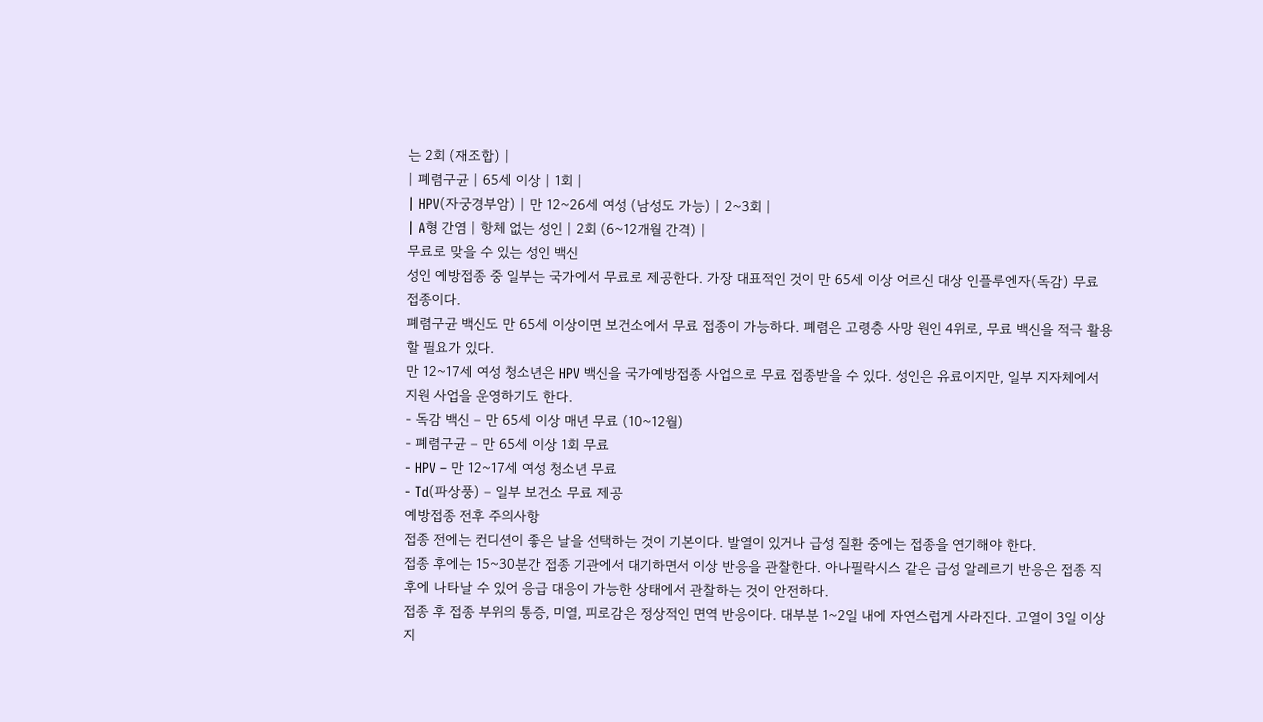는 2회 (재조합) |
| 폐렴구균 | 65세 이상 | 1회 |
| HPV(자궁경부암) | 만 12~26세 여성 (남성도 가능) | 2~3회 |
| A형 간염 | 항체 없는 성인 | 2회 (6~12개월 간격) |
무료로 맞을 수 있는 성인 백신
성인 예방접종 중 일부는 국가에서 무료로 제공한다. 가장 대표적인 것이 만 65세 이상 어르신 대상 인플루엔자(독감) 무료 접종이다.
폐렴구균 백신도 만 65세 이상이면 보건소에서 무료 접종이 가능하다. 폐렴은 고령층 사망 원인 4위로, 무료 백신을 적극 활용할 필요가 있다.
만 12~17세 여성 청소년은 HPV 백신을 국가예방접종 사업으로 무료 접종받을 수 있다. 성인은 유료이지만, 일부 지자체에서 지원 사업을 운영하기도 한다.
- 독감 백신 – 만 65세 이상 매년 무료 (10~12월)
- 폐렴구균 – 만 65세 이상 1회 무료
- HPV – 만 12~17세 여성 청소년 무료
- Td(파상풍) – 일부 보건소 무료 제공
예방접종 전후 주의사항
접종 전에는 컨디션이 좋은 날을 선택하는 것이 기본이다. 발열이 있거나 급성 질환 중에는 접종을 연기해야 한다.
접종 후에는 15~30분간 접종 기관에서 대기하면서 이상 반응을 관찰한다. 아나필락시스 같은 급성 알레르기 반응은 접종 직후에 나타날 수 있어 응급 대응이 가능한 상태에서 관찰하는 것이 안전하다.
접종 후 접종 부위의 통증, 미열, 피로감은 정상적인 면역 반응이다. 대부분 1~2일 내에 자연스럽게 사라진다. 고열이 3일 이상 지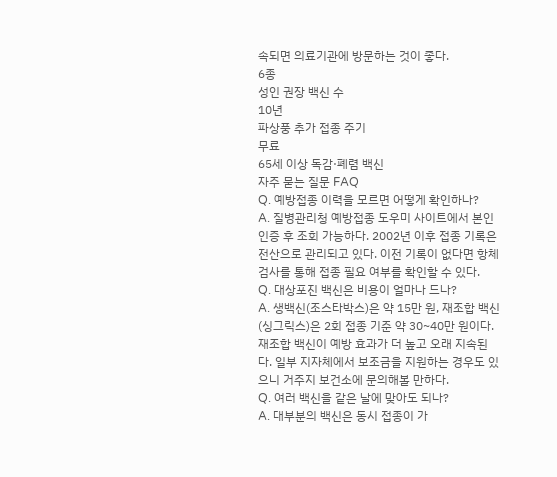속되면 의료기관에 방문하는 것이 좋다.
6종
성인 권장 백신 수
10년
파상풍 추가 접종 주기
무료
65세 이상 독감·폐렴 백신
자주 묻는 질문 FAQ
Q. 예방접종 이력을 모르면 어떻게 확인하나?
A. 질병관리청 예방접종 도우미 사이트에서 본인인증 후 조회 가능하다. 2002년 이후 접종 기록은 전산으로 관리되고 있다. 이전 기록이 없다면 항체 검사를 통해 접종 필요 여부를 확인할 수 있다.
Q. 대상포진 백신은 비용이 얼마나 드나?
A. 생백신(조스타박스)은 약 15만 원, 재조합 백신(싱그릭스)은 2회 접종 기준 약 30~40만 원이다. 재조합 백신이 예방 효과가 더 높고 오래 지속된다. 일부 지자체에서 보조금을 지원하는 경우도 있으니 거주지 보건소에 문의해볼 만하다.
Q. 여러 백신을 같은 날에 맞아도 되나?
A. 대부분의 백신은 동시 접종이 가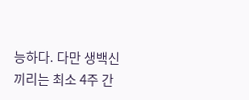능하다. 다만 생백신끼리는 최소 4주 간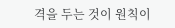격을 두는 것이 원칙이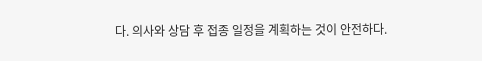다. 의사와 상담 후 접종 일정을 계획하는 것이 안전하다.